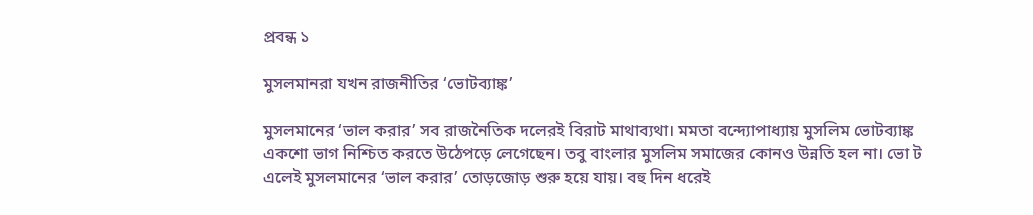প্রবন্ধ ১

মুসলমানরা যখন রাজনীতির ‘ভোটব্যাঙ্ক’

মুসলমানের ‘ভাল করার’ সব রাজনৈতিক দলেরই বিরাট মাথাব্যথা। মমতা বন্দ্যোপাধ্যায় মুসলিম ভোটব্যাঙ্ক একশো ভাগ নিশ্চিত করতে উঠেপড়ে লেগেছেন। তবু বাংলার মুসলিম সমাজের কোনও উন্নতি হল না। ভো ট এলেই মুসলমানের ‘ভাল করার’ তোড়জোড় শুরু হয়ে যায়। বহু দিন ধরেই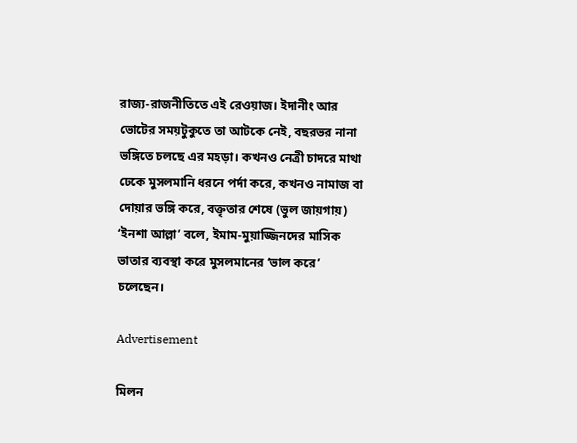রাজ্য-রাজনীতিতে এই রেওয়াজ। ইদানীং আর ভোটের সময়টুকুতে তা আটকে নেই, বছরভর নানা ভঙ্গিতে চলছে এর মহড়া। কখনও নেত্রী চাদরে মাথা ঢেকে মুসলমানি ধরনে পর্দা করে, কখনও নামাজ বা দোয়ার ভঙ্গি করে, বক্তৃতার শেষে (ভুল জায়গায়) ‘ইনশা আল্লা’ বলে, ইমাম-মুয়াজ্জিনদের মাসিক ভাতার ব্যবস্থা করে মুসলমানের ‘ভাল করে’ চলেছেন।

Advertisement

মিলন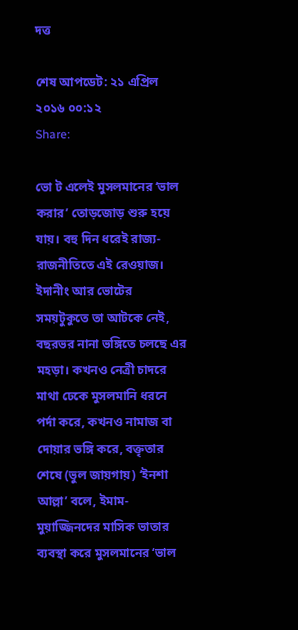দত্ত

শেষ আপডেট: ২১ এপ্রিল ২০১৬ ০০:১২
Share:

ভো ট এলেই মুসলমানের ‘ভাল করার’ তোড়জোড় শুরু হয়ে যায়। বহু দিন ধরেই রাজ্য-রাজনীতিতে এই রেওয়াজ। ইদানীং আর ভোটের সময়টুকুতে তা আটকে নেই, বছরভর নানা ভঙ্গিতে চলছে এর মহড়া। কখনও নেত্রী চাদরে মাথা ঢেকে মুসলমানি ধরনে পর্দা করে, কখনও নামাজ বা দোয়ার ভঙ্গি করে, বক্তৃতার শেষে (ভুল জায়গায়) ‘ইনশা আল্লা’ বলে, ইমাম-মুয়াজ্জিনদের মাসিক ভাতার ব্যবস্থা করে মুসলমানের ‘ভাল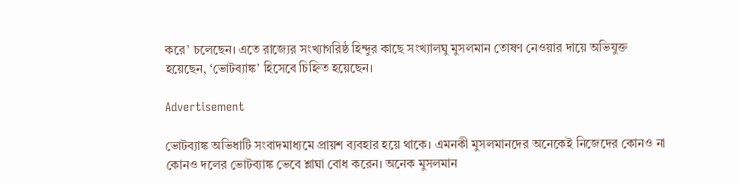করে’ চলেছেন। এতে রাজ্যের সংখ্যাগরিষ্ঠ হিন্দুর কাছে সংখ্যালঘু মুসলমান তোষণ নেওয়ার দায়ে অভিযুক্ত হয়েছেন, ‘ভোটব্যাঙ্ক’ হিসেবে চিহ্নিত হয়েছেন।

Advertisement

ভোটব্যাঙ্ক অভিধাটি সংবাদমাধ্যমে প্রায়শ ব্যবহার হয়ে থাকে। এমনকী মুসলমানদের অনেকেই নিজেদের কোনও না কোনও দলের ভোটব্যাঙ্ক ভেবে শ্লাঘা বোধ করেন। অনেক মুসলমান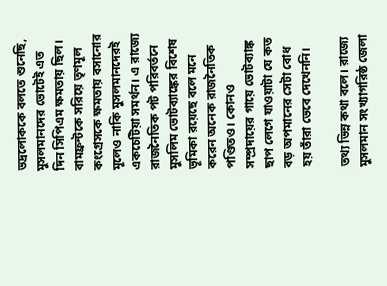ভদ্রলোককে বলতে শুনেছি, মুসলমানদের ভোটেই এত দিন সিপিএম ক্ষমতায় ছিল। বামফ্রন্টকে সরিয়ে তৃণমূল কংগ্রেসকে ক্ষমতায় বসানোর মূলেও নাকি মুসলমানদেরই একচেটিয়া সমর্থন। এ রাজ্যে রাজনৈতিক পট পরিবর্তনে মুসলিম ভোটব্যাঙ্কের বিশেষ ভূমিকা রয়েছে বলে মনে করেন অনেক রাজনৈতিক পণ্ডিতও। কোনও সম্প্রদায়ের গায়ে ভোটব্যাঙ্ক ছাপ লেগে যাওয়াটা যে কত বড় অপমানের সেটা বোধ হয় তাঁরা ভেবে দেখেননি।

তথ্য ভিন্ন কথা বলে। রাজ্যে মুসলমান সংখ্যাগরিষ্ঠ জেলা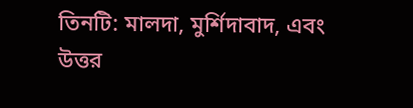তিনটি: মালদা, মুর্শিদাবাদ, এবং উত্তর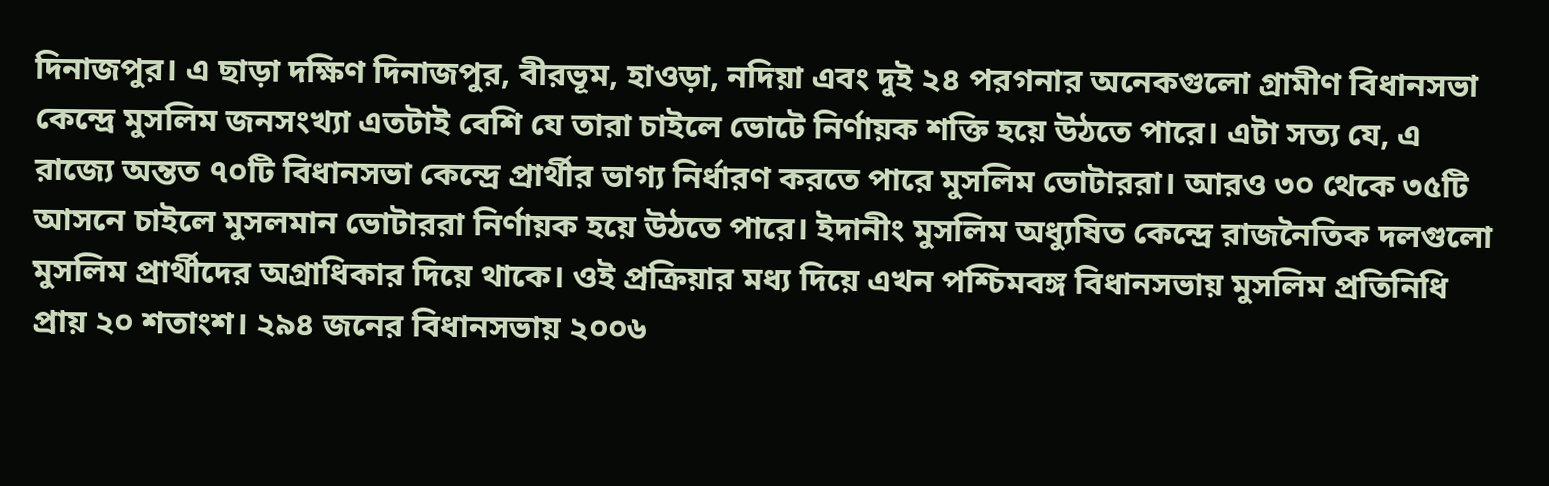দিনাজপুর। এ ছাড়া দক্ষিণ দিনাজপুর, বীরভূম, হাওড়া, নদিয়া এবং দুই ২৪ পরগনার অনেকগুলো গ্রামীণ বিধানসভা কেন্দ্রে মুসলিম জনসংখ্যা এতটাই বেশি যে তারা চাইলে ভোটে নির্ণায়ক শক্তি হয়ে উঠতে পারে। এটা সত্য যে, এ রাজ্যে অন্তত ৭০টি বিধানসভা কেন্দ্রে প্রার্থীর ভাগ্য নির্ধারণ করতে পারে মুসলিম ভোটাররা। আরও ৩০ থেকে ৩৫টি আসনে চাইলে মুসলমান ভোটাররা নির্ণায়ক হয়ে উঠতে পারে। ইদানীং মুসলিম অধ্যুষিত কেন্দ্রে রাজনৈতিক দলগুলো মুসলিম প্রার্থীদের অগ্রাধিকার দিয়ে থাকে। ওই প্রক্রিয়ার মধ্য দিয়ে এখন পশ্চিমবঙ্গ বিধানসভায় মুসলিম প্রতিনিধি প্রায় ২০ শতাংশ। ২৯৪ জনের বিধানসভায় ২০০৬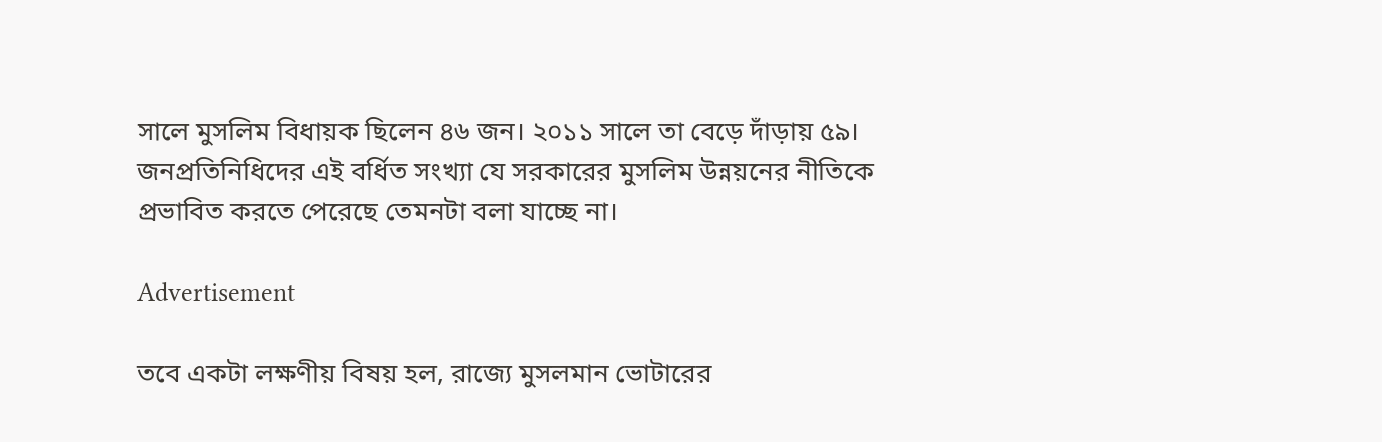সালে মুসলিম বিধায়ক ছিলেন ৪৬ জন। ২০১১ সালে তা বেড়ে দাঁড়ায় ৫৯। জনপ্রতিনিধিদের এই বর্ধিত সংখ্যা যে সরকারের মুসলিম উন্নয়নের নীতিকে প্রভাবিত করতে পেরেছে তেমনটা বলা যাচ্ছে না।

Advertisement

তবে একটা লক্ষণীয় বিষয় হল, রাজ্যে মুসলমান ভোটারের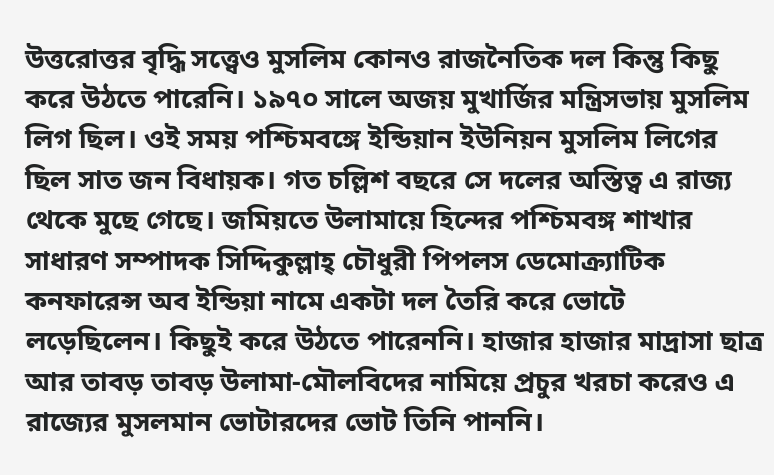উত্তরোত্তর বৃদ্ধি সত্ত্বেও মুসলিম কোনও রাজনৈতিক দল কিন্তু কিছু করে উঠতে পারেনি। ১৯৭০ সালে অজয় মুখার্জির মন্ত্রিসভায় মুসলিম লিগ ছিল। ওই সময় পশ্চিমবঙ্গে ইন্ডিয়ান ইউনিয়ন মুসলিম লিগের ছিল সাত জন বিধায়ক। গত চল্লিশ বছরে সে দলের অস্তিত্ব এ রাজ্য থেকে মুছে গেছে। জমিয়তে উলামায়ে হিন্দের পশ্চিমবঙ্গ শাখার সাধারণ সম্পাদক সিদ্দিকুল্লাহ্ চৌধুরী পিপলস ডেমোক্র্যাটিক কনফারেন্স অব ইন্ডিয়া নামে একটা দল তৈরি করে ভোটে লড়েছিলেন। কিছুই করে উঠতে পারেননি। হাজার হাজার মাদ্রাসা ছাত্র আর তাবড় তাবড় উলামা-মৌলবিদের নামিয়ে প্রচুর খরচা করেও এ রাজ্যের মুসলমান ভোটারদের ভোট তিনি পাননি।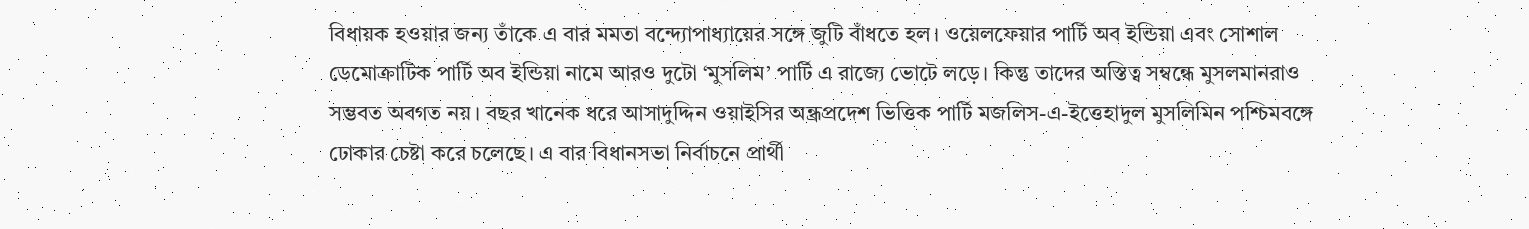বিধায়ক হওয়ার জন্য তাঁকে এ বার মমতা বন্দ্যোপাধ্যায়ের সঙ্গে জুটি বাঁধতে হল। ওয়েলফেয়ার পার্টি অব ইন্ডিয়া এবং সোশাল ডেমোক্রাটিক পার্টি অব ইন্ডিয়া নামে আরও দুটো ‘মুসলিম’ পার্টি এ রাজ্যে ভোটে লড়ে। কিন্তু তাদের অস্তিত্ব সম্বন্ধে মুসলমানরাও সম্ভবত অবগত নয়। বছর খানেক ধরে আসাদুদ্দিন ওয়াইসির অন্ধ্রপ্রদেশ ভিত্তিক পার্টি মজলিস-এ-ইত্তেহাদুল মুসলিমিন পশ্চিমবঙ্গে ঢোকার চেষ্টা করে চলেছে। এ বার বিধানসভা নির্বাচনে প্রার্থী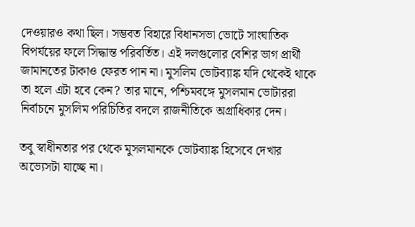দেওয়ারও কথা ছিল। সম্ভবত বিহারে বিধানসভা ভোটে সাংঘাতিক বিপর্যয়ের ফলে সিদ্ধান্ত পরিবর্তিত। এই দলগুলোর বেশির ভাগ প্রার্থী জামানতের টাকাও ফেরত পান না। মুসলিম ভোটব্যাঙ্ক যদি থেকেই থাকে তা হলে এটা হবে কেন? তার মানে, পশ্চিমবঙ্গে মুসলমান ভোটাররা নির্বাচনে মুসলিম পরিচিতির বদলে রাজনীতিকে অগ্রাধিকার দেন।

তবু স্বাধীনতার পর থেকে মুসলমানকে ভোটব্যাঙ্ক হিসেবে দেখার অভ্যেসটা যাচ্ছে না।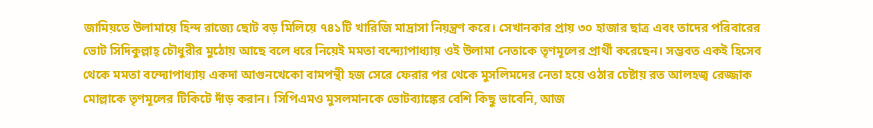জামিয়তে উলামায়ে হিন্দ রাজ্যে ছোট বড় মিলিয়ে ৭৪১টি খারিজি মাদ্রাসা নিয়ন্ত্রণ করে। সেখানকার প্রায় ৩০ হাজার ছাত্র এবং তাদের পরিবারের ভোট সিদিকুল্লাহ্ চৌধুরীর মুঠোয় আছে বলে ধরে নিয়েই মমতা বন্দ্যোপাধ্যায় ওই উলামা নেতাকে তৃণমূলের প্রার্থী করেছেন। সম্ভবত একই হিসেব থেকে মমতা বন্দ্যোপাধ্যায় একদা আগুনখেকো বামপন্থী হজ সেরে ফেরার পর থেকে মুসলিমদের নেতা হয়ে ওঠার চেষ্টায় রত আলহজ্ব রেজ্জাক মোল্লাকে তৃণমূলের টিকিটে দাঁড় করান। সিপিএমও মুসলমানকে ভোটব্যাঙ্কের বেশি কিছু ভাবেনি, আজ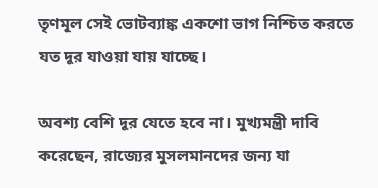তৃণমূল সেই ভোটব্যাঙ্ক একশো ভাগ নিশ্চিত করতে যত দূর যাওয়া যায় যাচ্ছে।

অবশ্য বেশি দূর যেতে হবে না। মুখ্যমন্ত্রী দাবি করেছেন, রাজ্যের মুসলমানদের জন্য যা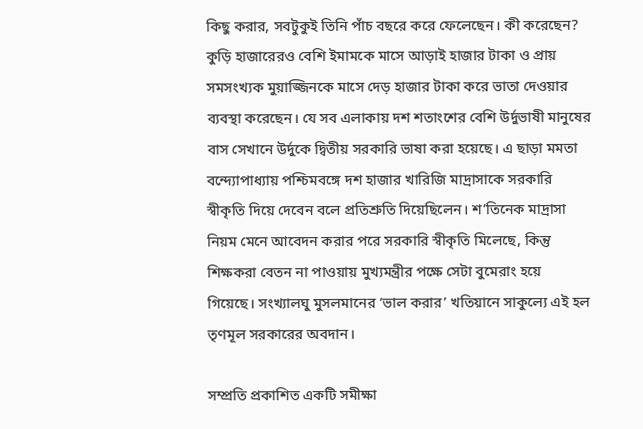কিছু করার, সবটুকুই তিনি পাঁচ বছরে করে ফেলেছেন। কী করেছেন? কুড়ি হাজারেরও বেশি ইমামকে মাসে আড়াই হাজার টাকা ও প্রায় সমসংখ্যক মুয়াজ্জিনকে মাসে দেড় হাজার টাকা করে ভাতা দেওয়ার ব্যবস্থা করেছেন। যে সব এলাকায় দশ শতাংশের বেশি উর্দুভাষী মানুষের বাস সেখানে উর্দুকে দ্বিতীয় সরকারি ভাষা করা হয়েছে। এ ছাড়া মমতা বন্দ্যোপাধ্যায় পশ্চিমবঙ্গে দশ হাজার খারিজি মাদ্রাসাকে সরকারি স্বীকৃতি দিয়ে দেবেন বলে প্রতিশ্রুতি দিয়েছিলেন। শ’তিনেক মাদ্রাসা নিয়ম মেনে আবেদন করার পরে সরকারি স্বীকৃতি মিলেছে, কিন্তু শিক্ষকরা বেতন না পাওয়ায় মুখ্যমন্ত্রীর পক্ষে সেটা বুমেরাং হয়ে গিয়েছে। সংখ্যালঘু মুসলমানের ‘ভাল করার’ খতিয়ানে সাকুল্যে এই হল তৃণমূল সরকারের অবদান।

সম্প্রতি প্রকাশিত একটি সমীক্ষা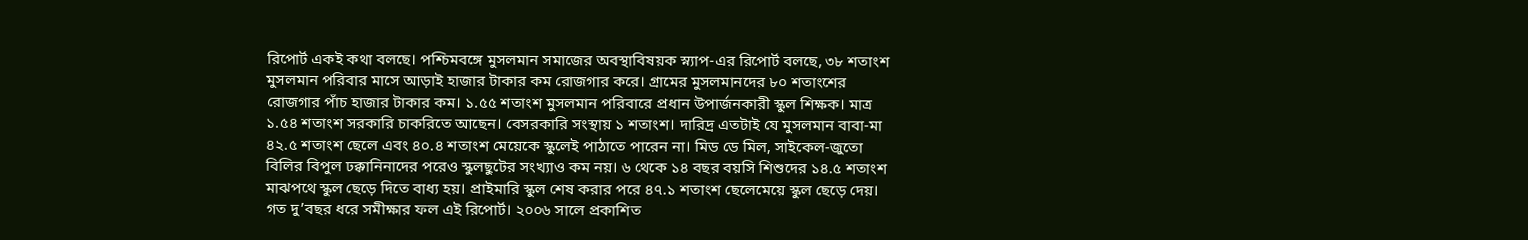রিপোর্ট একই কথা বলছে। পশ্চিমবঙ্গে মুসলমান সমাজের অবস্থাবিষয়ক স্ন্যাপ-এর রিপোর্ট বলছে, ৩৮ শতাংশ মুসলমান পরিবার মাসে আড়াই হাজার টাকার কম রোজগার করে। গ্রামের মুসলমানদের ৮০ শতাংশের রোজগার পাঁচ হাজার টাকার কম। ১.৫৫ শতাংশ মুসলমান পরিবারে প্রধান উপার্জনকারী স্কুল শিক্ষক। মাত্র ১.৫৪ শতাংশ সরকারি চাকরিতে আছেন। বেসরকারি সংস্থায় ১ শতাংশ। দারিদ্র এতটাই যে মুসলমান বাবা-মা ৪২.৫ শতাংশ ছেলে এবং ৪০.৪ শতাংশ মেয়েকে স্কুলেই পাঠাতে পারেন না। মিড ডে মিল, সাইকেল-জুতো বিলির বিপুল ঢক্কানিনাদের পরেও স্কুলছুটের সংখ্যাও কম নয়। ৬ থেকে ১৪ বছর বয়সি শিশুদের ১৪.৫ শতাংশ মাঝপথে স্কুল ছেড়ে দিতে বাধ্য হয়। প্রাইমারি স্কুল শেষ করার পরে ৪৭.১ শতাংশ ছেলেমেয়ে স্কুল ছেড়ে দেয়। গত দু’বছর ধরে সমীক্ষার ফল এই রিপোর্ট। ২০০৬ সালে প্রকাশিত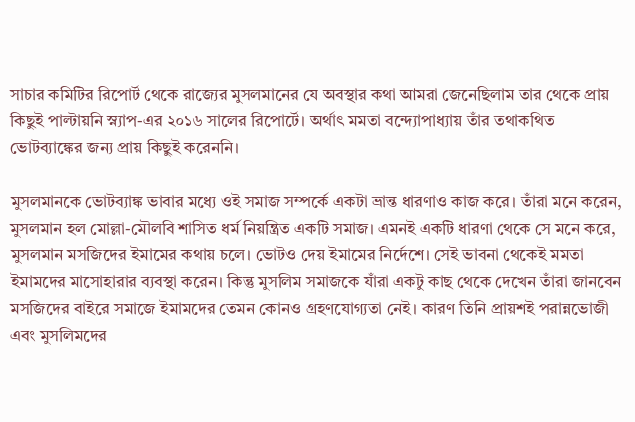সাচার কমিটির রিপোর্ট থেকে রাজ্যের মুসলমানের যে অবস্থার কথা আমরা জেনেছিলাম তার থেকে প্রায় কিছুই পাল্টায়নি স্ন্যাপ-এর ২০১৬ সালের রিপোর্টে। অর্থাৎ মমতা বন্দ্যোপাধ্যায় তাঁর তথাকথিত ভোটব্যাঙ্কের জন্য প্রায় কিছুই করেননি।

মুসলমানকে ভোটব্যাঙ্ক ভাবার মধ্যে ওই সমাজ সম্পর্কে একটা ভ্রান্ত ধারণাও কাজ করে। তাঁরা মনে করেন, মুসলমান হল মোল্লা-মৌলবি শাসিত ধর্ম নিয়ন্ত্রিত একটি সমাজ। এমনই একটি ধারণা থেকে সে মনে করে, মুসলমান মসজিদের ইমামের কথায় চলে। ভোটও দেয় ইমামের নির্দেশে। সেই ভাবনা থেকেই মমতা ইমামদের মাসোহারার ব্যবস্থা করেন। কিন্তু মুসলিম সমাজকে যাঁরা একটু কাছ থেকে দেখেন তাঁরা জানবেন মসজিদের বাইরে সমাজে ইমামদের তেমন কোনও গ্রহণযোগ্যতা নেই। কারণ তিনি প্রায়শই পরান্নভোজী এবং মুসলিমদের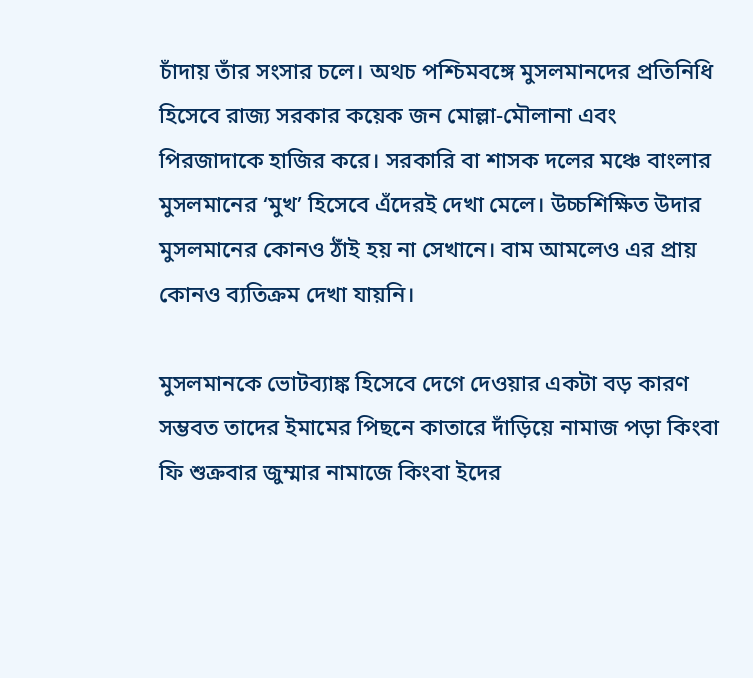চাঁদায় তাঁর সংসার চলে। অথচ পশ্চিমবঙ্গে মুসলমানদের প্রতিনিধি হিসেবে রাজ্য সরকার কয়েক জন মোল্লা-মৌলানা এবং পিরজাদাকে হাজির করে। সরকারি বা শাসক দলের মঞ্চে বাংলার মুসলমানের ‘মুখ’ হিসেবে এঁদেরই দেখা মেলে। উচ্চশিক্ষিত উদার মুসলমানের কোনও ঠাঁই হয় না সেখানে। বাম আমলেও এর প্রায় কোনও ব্যতিক্রম দেখা যায়নি।

মুসলমানকে ভোটব্যাঙ্ক হিসেবে দেগে দেওয়ার একটা বড় কারণ সম্ভবত তাদের ইমামের পিছনে কাতারে দাঁড়িয়ে নামাজ পড়া কিংবা ফি শুক্রবার জুম্মার নামাজে কিংবা ইদের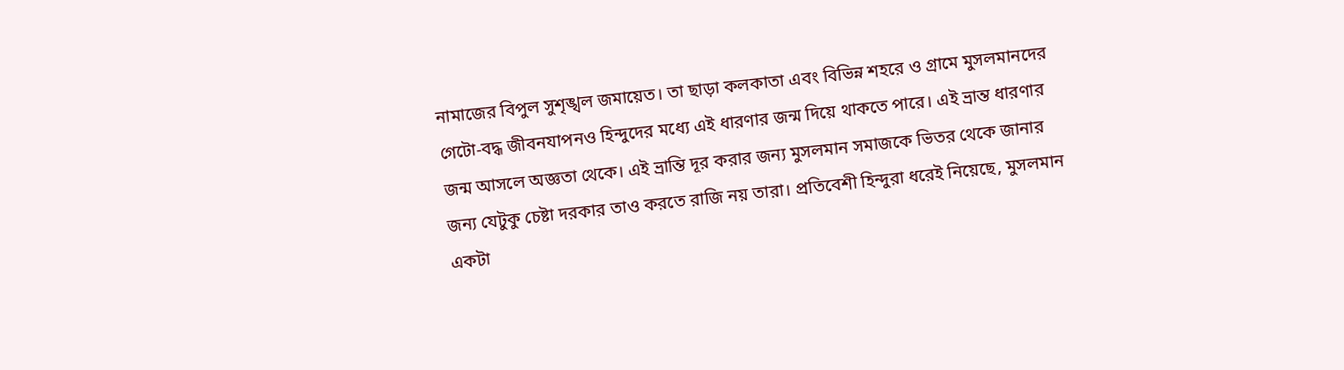নামাজের বিপুল সুশৃঙ্খল জমায়েত। তা ছাড়া কলকাতা এবং বিভিন্ন শহরে ও গ্রামে মুসলমানদের গেটো-বদ্ধ জীবনযাপনও হিন্দুদের মধ্যে এই ধারণার জন্ম দিয়ে থাকতে পারে। এই ভ্রান্ত ধারণার জন্ম আসলে অজ্ঞতা থেকে। এই ভ্রান্তি দূর করার জন্য মুসলমান সমাজকে ভিতর থেকে জানার জন্য যেটুকু চেষ্টা দরকার তাও করতে রাজি নয় তারা। প্রতিবেশী হিন্দুরা ধরেই নিয়েছে, মুসলমান একটা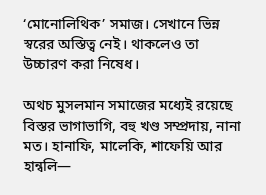‘মোনোলিথিক’ সমাজ। সেখানে ভিন্ন স্বরের অস্তিত্ব নেই। থাকলেও তা উচ্চারণ করা নিষেধ।

অথচ মুসলমান সমাজের মধ্যেই রয়েছে বিস্তর ভাগাভাগি, বহু খণ্ড সম্প্রদায়, নানা মত। হানাফি, মালেকি, শাফেয়ি আর হান্বলি—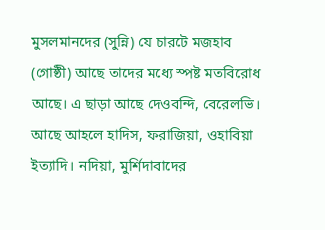মুসলমানদের (সুন্নি) যে চারটে মজহাব (গোষ্ঠী) আছে তাদের মধ্যে স্পষ্ট মতবিরোধ আছে। এ ছাড়া আছে দেওবন্দি, বেরেলভি। আছে আহলে হাদিস, ফরাজিয়া, ওহাবিয়া ইত্যাদি। নদিয়া, মুর্শিদাবাদের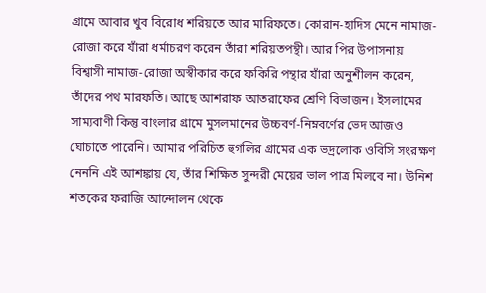গ্রামে আবার খুব বিরোধ শরিয়তে আর মারিফতে। কোরান-হাদিস মেনে নামাজ-রোজা করে যাঁরা ধর্মাচরণ করেন তাঁরা শরিয়তপন্থী। আর পির উপাসনায় বিশ্বাসী নামাজ-রোজা অস্বীকার করে ফকিরি পন্থার যাঁরা অনুশীলন করেন, তাঁদের পথ মারফতি। আছে আশরাফ আতরাফের শ্রেণি বিভাজন। ইসলামের সাম্যবাণী কিন্তু বাংলার গ্রামে মুসলমানের উচ্চবর্ণ-নিম্নবর্ণের ভেদ আজও ঘোচাতে পারেনি। আমার পরিচিত হুগলির গ্রামের এক ভদ্রলোক ওবিসি সংরক্ষণ নেননি এই আশঙ্কায় যে, তাঁর শিক্ষিত সুন্দরী মেয়ের ভাল পাত্র মিলবে না। উনিশ শতকের ফরাজি আন্দোলন থেকে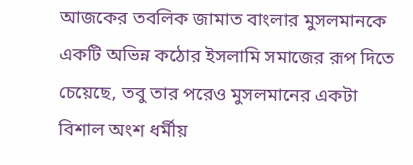আজকের তবলিক জামাত বাংলার মুসলমানকে একটি অভিন্ন কঠোর ইসলামি সমাজের রূপ দিতে চেয়েছে, তবু তার পরেও মুসলমানের একটা বিশাল অংশ ধর্মীয়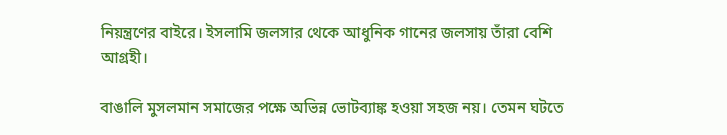নিয়ন্ত্রণের বাইরে। ইসলামি জলসার থেকে আধুনিক গানের জলসায় তাঁরা বেশি আগ্রহী।

বাঙালি মুসলমান সমাজের পক্ষে অভিন্ন ভোটব্যাঙ্ক হওয়া সহজ নয়। তেমন ঘটতে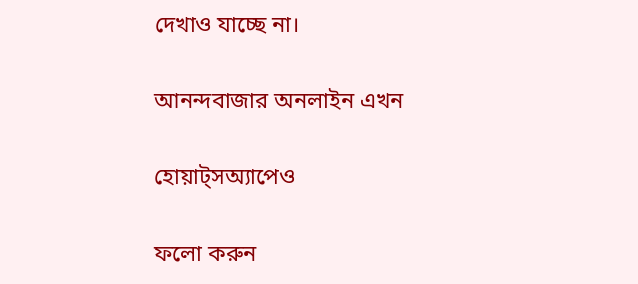দেখাও যাচ্ছে না।

আনন্দবাজার অনলাইন এখন

হোয়াট্‌সঅ্যাপেও

ফলো করুন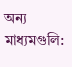অন্য মাধ্যমগুলি: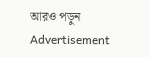আরও পড়ুন
Advertisement